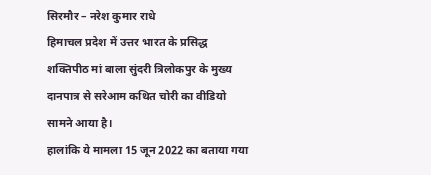सिरमौर – नरेश कुमार राधे
हिमाचल प्रदेश में उत्तर भारत के प्रसिद्ध शक्तिपीठ मां बाला सुंदरी त्रिलोकपुर के मुख्य दानपात्र से सरेआम कथित चोरी का वीडियो सामने आया है।
हालांकि ये मामला 15 जून 2022 का बताया गया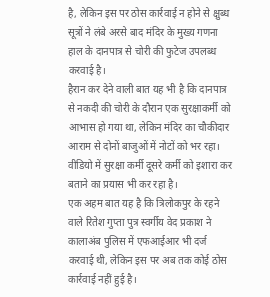है, लेकिन इस पर ठोस कार्रवाई न होने से क्षुब्ध सूत्रों ने लंबे अरसे बाद मंदिर के मुख्य गणना हाल के दानपात्र से चोरी की फुटेज उपलब्ध करवाई है।
हैरान कर देने वाली बात यह भी है कि दानपात्र से नकदी की चोरी के दौरान एक सुरक्षाकर्मी को आभास हो गया था, लेकिन मंदिर का चौकीदार आराम से दोनों बाजुओं में नोटों को भर रहा। वीडियो में सुरक्षा कर्मी दूसरे कर्मी को इशारा कर बताने का प्रयास भी कर रहा है।
एक अहम बात यह है कि त्रिलोकपुर के रहने वाले रितेश गुप्ता पुत्र स्वर्गीय वेद प्रकाश ने कालाअंब पुलिस में एफआईआर भी दर्ज करवाई थी, लेकिन इस पर अब तक कोई ठोस कार्रवाई नहीं हुई है।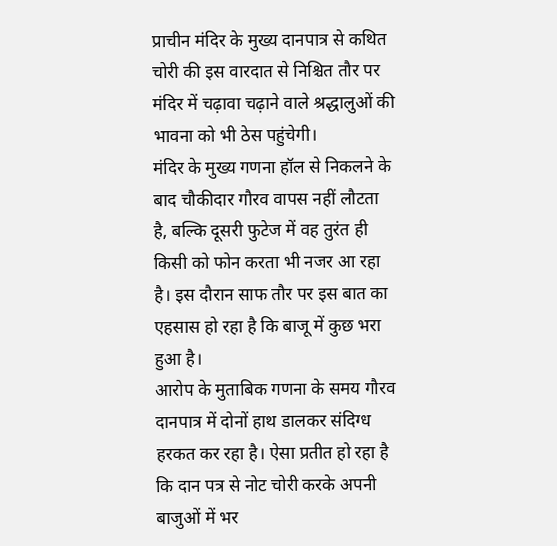प्राचीन मंदिर के मुख्य दानपात्र से कथित चोरी की इस वारदात से निश्चित तौर पर मंदिर में चढ़ावा चढ़ाने वाले श्रद्धालुओं की भावना को भी ठेस पहुंचेगी।
मंदिर के मुख्य गणना हॉल से निकलने के बाद चौकीदार गौरव वापस नहीं लौटता है, बल्कि दूसरी फुटेज में वह तुरंत ही किसी को फोन करता भी नजर आ रहा है। इस दौरान साफ तौर पर इस बात का एहसास हो रहा है कि बाजू में कुछ भरा हुआ है।
आरोप के मुताबिक गणना के समय गौरव दानपात्र में दोनों हाथ डालकर संदिग्ध हरकत कर रहा है। ऐसा प्रतीत हो रहा है कि दान पत्र से नोट चोरी करके अपनी बाजुओं में भर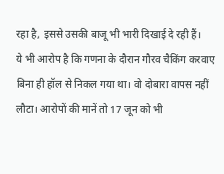रहा है, इससे उसकी बाजू भी भारी दिखाई दे रही हैं।
ये भी आरोप है कि गणना के दौरान गौरव चैकिंग करवाए बिना ही हॉल से निकल गया था। वो दोबारा वापस नहीं लौटा। आरोपों की मानें तो 17 जून को भी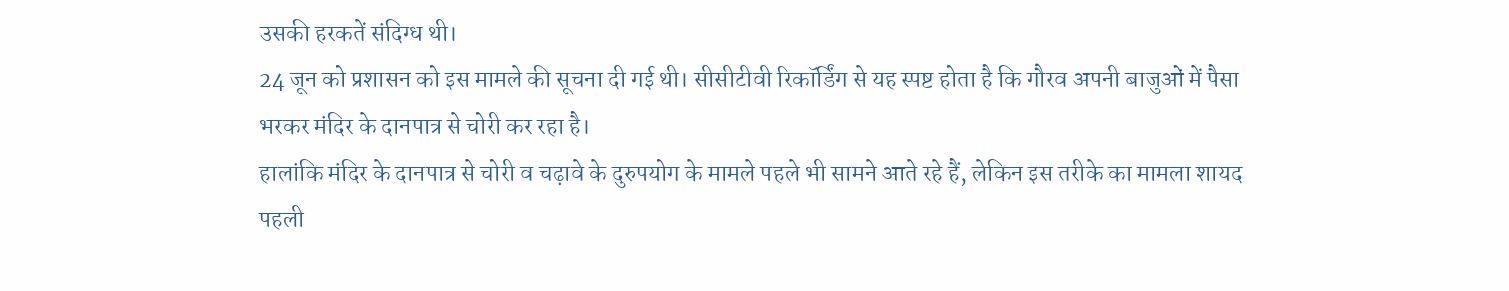उसकी हरकतें संदिग्ध थी।
24 जून को प्रशासन को इस मामले की सूचना दी गई थी। सीसीटीवी रिकॉर्डिंग से यह स्पष्ट होता है कि गौरव अपनी बाजुओं में पैसा भरकर मंदिर के दानपात्र से चोरी कर रहा है।
हालांकि मंदिर के दानपात्र से चोरी व चढ़ावे के दुरुपयोग के मामले पहले भी सामने आते रहे हैं, लेकिन इस तरीके का मामला शायद पहली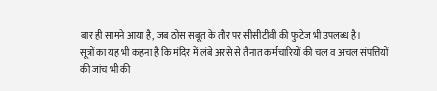बार ही सामने आया है, जब ठोस सबूत के तौर पर सीसीटीवी की फुटेज भी उपलब्ध है।
सूत्रों का यह भी कहना है कि मंदिर में लंबे अरसे से तैनात कर्मचारियों की चल व अचल संपत्तियों की जांच भी की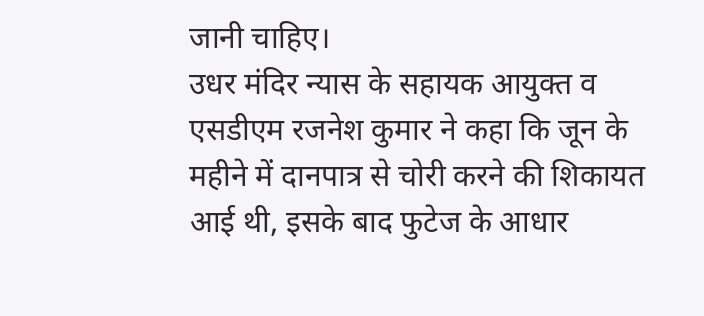जानी चाहिए।
उधर मंदिर न्यास के सहायक आयुक्त व एसडीएम रजनेश कुमार ने कहा कि जून के महीने में दानपात्र से चोरी करने की शिकायत आई थी, इसके बाद फुटेज के आधार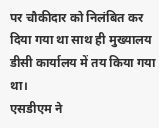पर चौकीदार को निलंबित कर दिया गया था साथ ही मुख्यालय डीसी कार्यालय में तय किया गया था।
एसडीएम ने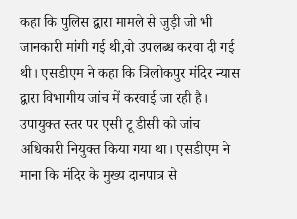कहा कि पुलिस द्वारा मामले से जुड़ी जो भी जानकारी मांगी गई थी,वो उपलब्ध करवा दी गई थी। एसडीएम ने कहा कि त्रिलोकपुर मंदिर न्यास द्वारा विभागीय जांच में करवाई जा रही है।
उपायुक्त स्तर पर एसी टू डीसी को जांच अधिकारी नियुक्त किया गया था। एसडीएम ने माना कि मंदिर के मुख्य दानपात्र से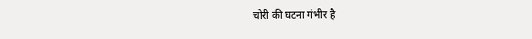चोरी की घटना गंभीर है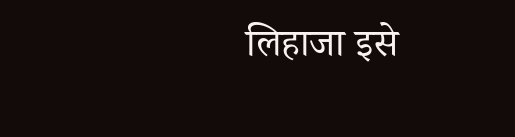लिहाजा इसे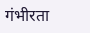गंभीरता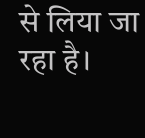से लिया जा रहा है।